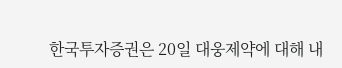한국투자증권은 20일 대웅제약에 대해 내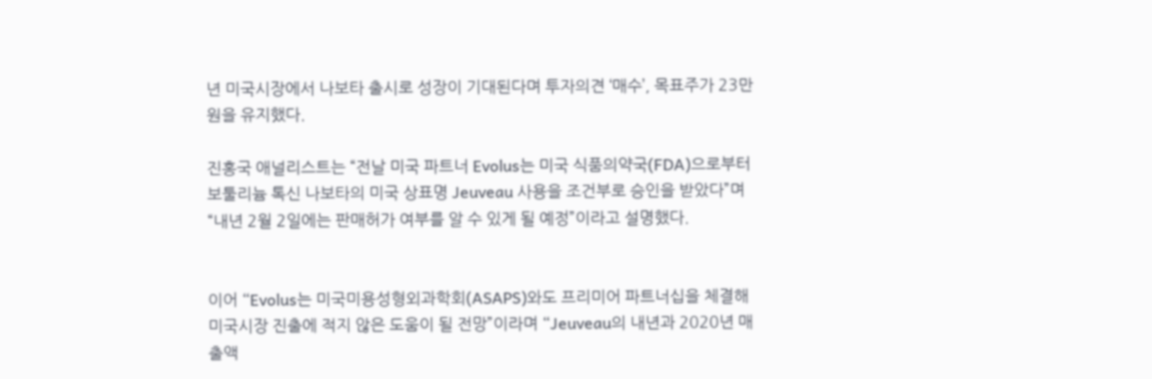년 미국시장에서 나보타 출시로 성장이 기대된다며 투자의견 ‘매수’, 목표주가 23만원을 유지했다.

진홍국 애널리스트는 “전날 미국 파트너 Evolus는 미국 식품의약국(FDA)으로부터 보툴리늄 톡신 나보타의 미국 상표명 Jeuveau 사용을 조건부로 승인을 받았다”며 “내년 2월 2일에는 판매허가 여부를 알 수 있게 될 예정”이라고 설명했다.


이어 “Evolus는 미국미용성형외과학회(ASAPS)와도 프리미어 파트너십을 체결해 미국시장 진출에 적지 않은 도움이 될 전망”이라며 “Jeuveau의 내년과 2020년 매출액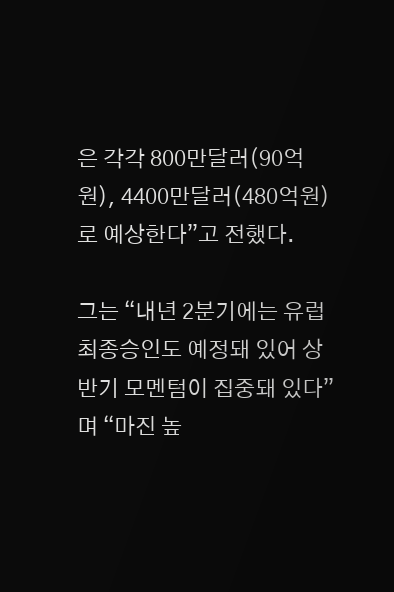은 각각 800만달러(90억원), 4400만달러(480억원)로 예상한다”고 전했다.

그는 “내년 2분기에는 유럽 최종승인도 예정돼 있어 상반기 모멘텀이 집중돼 있다”며 “마진 높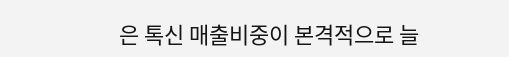은 톡신 매출비중이 본격적으로 늘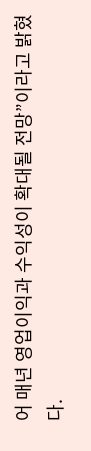어 매년 영업이익과 수익성이 확대될 전망”이라고 밝혔다.